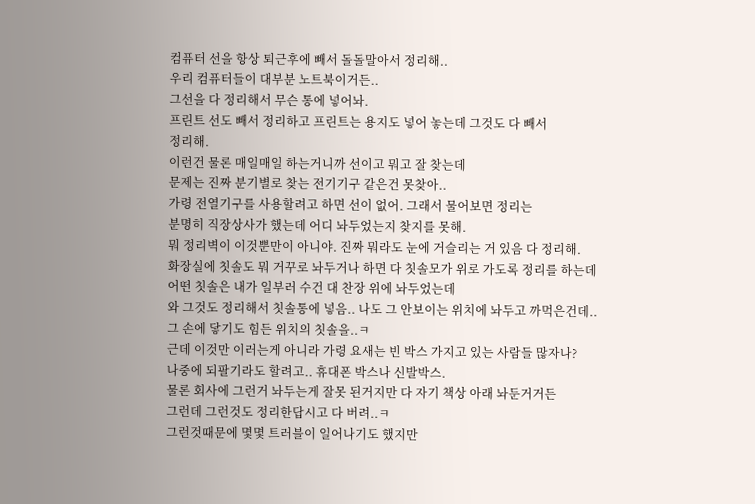컴퓨터 선을 항상 퇴근후에 빼서 돌돌말아서 정리해..
우리 컴퓨터들이 대부분 노트북이거든..
그선을 다 정리해서 무슨 통에 넣어놔.
프린트 선도 빼서 정리하고 프린트는 용지도 넣어 놓는데 그것도 다 빼서
정리해.
이런건 물론 매일매일 하는거니까 선이고 뭐고 잘 찾는데
문제는 진짜 분기별로 찾는 전기기구 같은건 못찾아..
가령 전열기구를 사용할려고 하면 선이 없어. 그래서 물어보면 정리는
분명히 직장상사가 했는데 어디 놔두었는지 찾지를 못해.
뭐 정리벽이 이것뿐만이 아니야. 진짜 뭐라도 눈에 거슬리는 거 있음 다 정리해.
화장실에 칫솔도 뭐 거꾸로 놔두거나 하면 다 칫솔모가 위로 가도록 정리를 하는데
어떤 칫솔은 내가 일부러 수건 대 찬장 위에 놔두었는데
와 그것도 정리해서 칫솔통에 넣음.. 나도 그 안보이는 위치에 놔두고 까먹은건데..
그 손에 닿기도 힘든 위치의 칫솔을..ㅋ
근데 이것만 이러는게 아니라 가령 요새는 빈 박스 가지고 있는 사람들 많자나?
나중에 되팔기라도 할려고.. 휴대폰 박스나 신발박스.
물론 회사에 그런거 놔두는게 잘못 된거지만 다 자기 책상 아래 놔둔거거든
그런데 그런것도 정리한답시고 다 버려..ㅋ
그런것때문에 몇몇 트러블이 일어나기도 했지만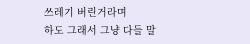쓰레기 버린거라며
하도 그래서 그냥 다들 말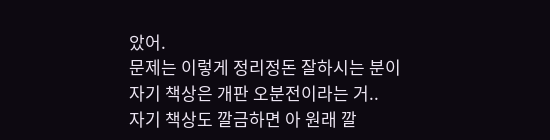았어.
문제는 이렇게 정리정돈 잘하시는 분이
자기 책상은 개판 오분전이라는 거..
자기 책상도 깔금하면 아 원래 깔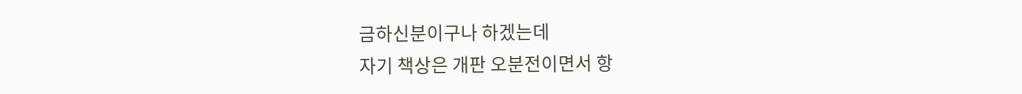금하신분이구나 하겠는데
자기 책상은 개판 오분전이면서 항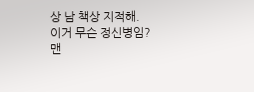상 남 책상 지적해.
이거 무슨 정신병임?
맨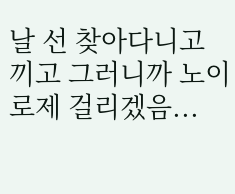날 선 찾아다니고 끼고 그러니까 노이로제 걸리겠음...